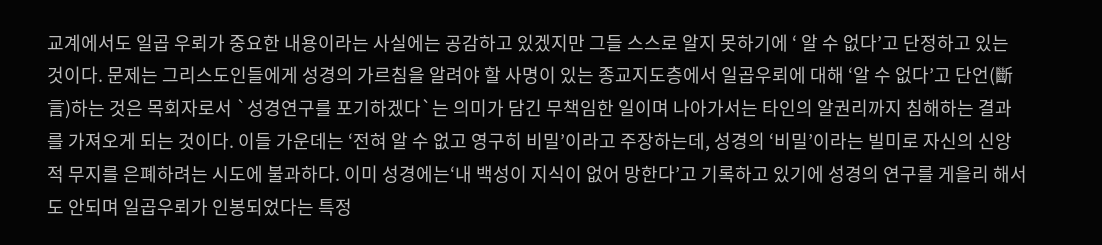교계에서도 일곱 우뢰가 중요한 내용이라는 사실에는 공감하고 있겠지만 그들 스스로 알지 못하기에 ‘ 알 수 없다’고 단정하고 있는 것이다. 문제는 그리스도인들에게 성경의 가르침을 알려야 할 사명이 있는 종교지도층에서 일곱우뢰에 대해 ‘알 수 없다’고 단언(斷言)하는 것은 목회자로서 `성경연구를 포기하겠다`는 의미가 담긴 무책임한 일이며 나아가서는 타인의 알권리까지 침해하는 결과를 가져오게 되는 것이다. 이들 가운데는 ‘전혀 알 수 없고 영구히 비밀’이라고 주장하는데, 성경의 ‘비밀’이라는 빌미로 자신의 신앙적 무지를 은폐하려는 시도에 불과하다. 이미 성경에는‘내 백성이 지식이 없어 망한다’고 기록하고 있기에 성경의 연구를 게을리 해서도 안되며 일곱우뢰가 인봉되었다는 특정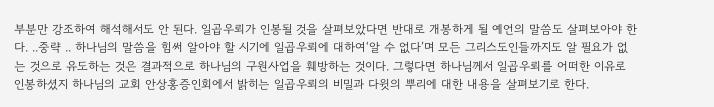부분만 강조하여 해석해서도 안 된다. 일곱우뢰가 인봉될 것을 살펴보았다면 반대로 개봉하게 될 예언의 말씀도 살펴보아야 한다. ..중략 .. 하나님의 말씀을 힘써 알아야 할 시기에 일곱우뢰에 대하여‘알 수 없다’며 모든 그리스도인들까지도 알 필요가 없는 것으로 유도하는 것은 결과적으로 하나님의 구원사업을 훼방하는 것이다. 그렇다면 하나님께서 일곱우뢰를 어떠한 이유로 인봉하셨지 하나님의 교회 안상홍증인회에서 밝히는 일곱우뢰의 비밀과 다윗의 뿌리에 대한 내용을 살펴보기로 한다.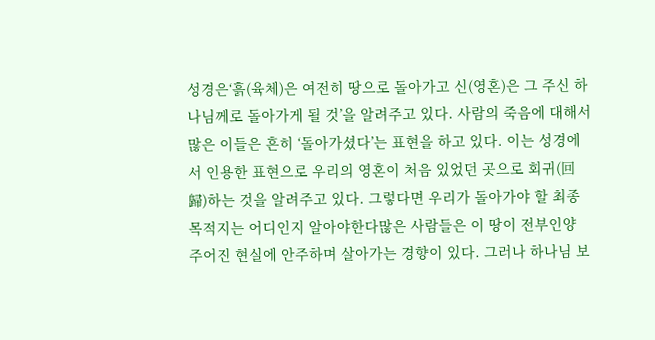성경은‘흙(육체)은 여전히 땅으로 돌아가고 신(영혼)은 그 주신 하나님께로 돌아가게 될 것’을 알려주고 있다. 사람의 죽음에 대해서 많은 이들은 흔히 ‘돌아가셨다’는 표현을 하고 있다. 이는 성경에서 인용한 표현으로 우리의 영혼이 처음 있었던 곳으로 회귀(回歸)하는 것을 알려주고 있다. 그렇다면 우리가 돌아가야 할 최종 목적지는 어디인지 알아야한다많은 사람들은 이 땅이 전부인양 주어진 현실에 안주하며 살아가는 경향이 있다. 그러나 하나님 보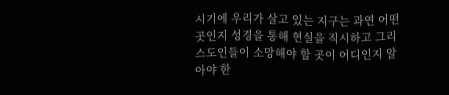시기에 우리가 살고 있는 지구는 과연 어떤 곳인지 성경을 통해 현실을 직시하고 그리스도인들이 소망해야 할 곳이 어디인지 알아야 한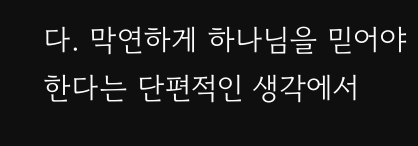다. 막연하게 하나님을 믿어야 한다는 단편적인 생각에서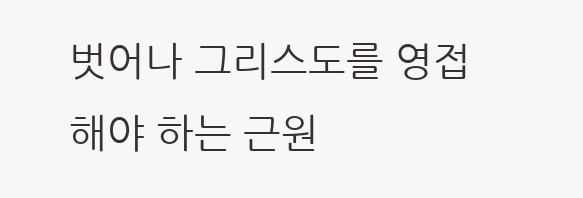벗어나 그리스도를 영접해야 하는 근원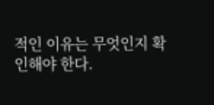적인 이유는 무엇인지 확인해야 한다.